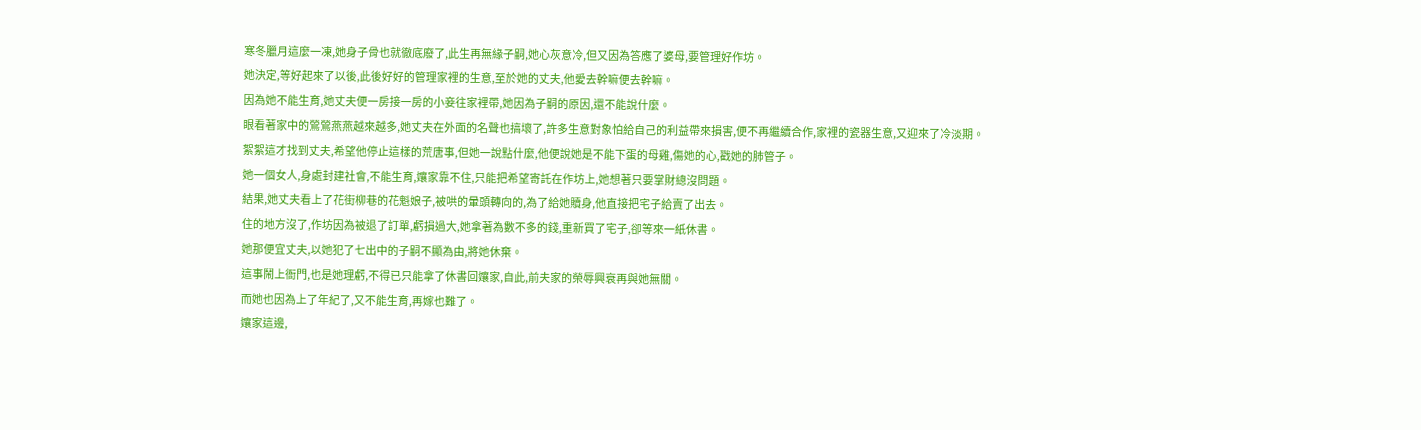寒冬臘月這麼一凍,她身子骨也就徹底廢了,此生再無緣子嗣,她心灰意冷,但又因為答應了婆母,要管理好作坊。
她決定,等好起來了以後,此後好好的管理家裡的生意,至於她的丈夫,他愛去幹嘛便去幹嘛。
因為她不能生育,她丈夫便一房接一房的小妾往家裡帶,她因為子嗣的原因,還不能說什麼。
眼看著家中的鶯鶯燕燕越來越多,她丈夫在外面的名聲也搞壞了,許多生意對象怕給自己的利益帶來損害,便不再繼續合作,家裡的瓷器生意,又迎來了冷淡期。
絮絮這才找到丈夫,希望他停止這樣的荒唐事,但她一說點什麼,他便說她是不能下蛋的母雞,傷她的心,戳她的肺管子。
她一個女人,身處封建社會,不能生育,孃家靠不住,只能把希望寄託在作坊上,她想著只要掌財總沒問題。
結果,她丈夫看上了花街柳巷的花魁娘子,被哄的暈頭轉向的,為了給她贖身,他直接把宅子給賣了出去。
住的地方沒了,作坊因為被退了訂單,虧損過大,她拿著為數不多的錢,重新買了宅子,卻等來一紙休書。
她那便宜丈夫,以她犯了七出中的子嗣不顯為由,將她休棄。
這事鬧上衙門,也是她理虧,不得已只能拿了休書回孃家,自此,前夫家的榮辱興衰再與她無關。
而她也因為上了年紀了,又不能生育,再嫁也難了。
孃家這邊,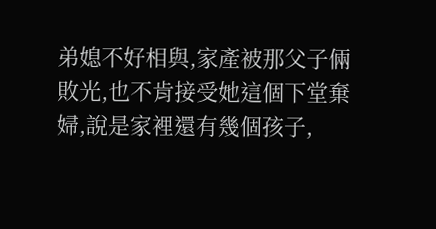弟媳不好相與,家產被那父子倆敗光,也不肯接受她這個下堂棄婦,說是家裡還有幾個孩子,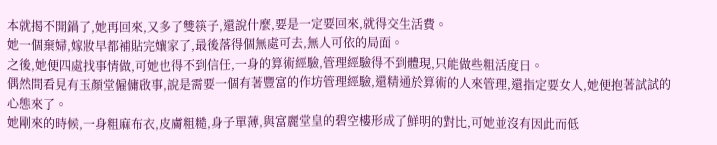本就揭不開鍋了,她再回來,又多了雙筷子,還說什麼,要是一定要回來,就得交生活費。
她一個棄婦,嫁妝早都補貼完孃家了,最後落得個無處可去,無人可依的局面。
之後,她便四處找事情做,可她也得不到信任,一身的算術經驗,管理經驗得不到體現,只能做些粗活度日。
偶然間看見有玉顏堂僱傭啟事,說是需要一個有著豐富的作坊管理經驗,還精通於算術的人來管理,還指定要女人,她便抱著試試的心態來了。
她剛來的時候,一身粗麻布衣,皮膚粗糙,身子單薄,與富麗堂皇的碧空樓形成了鮮明的對比,可她並沒有因此而低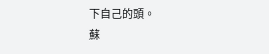下自己的頭。
蘇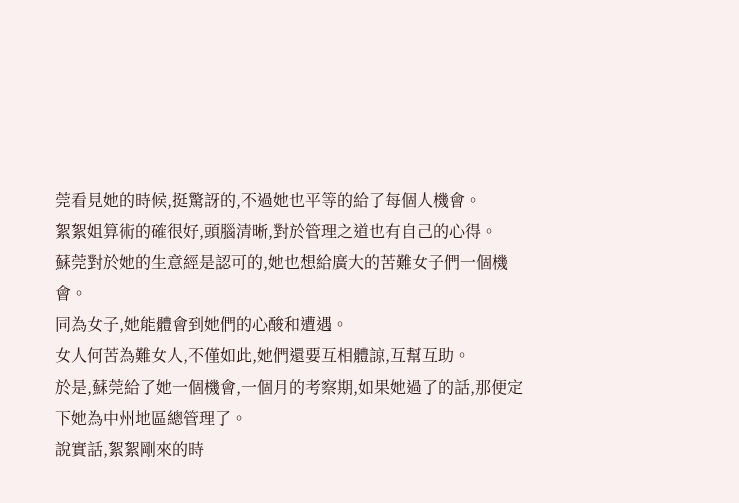莞看見她的時候,挺驚訝的,不過她也平等的給了每個人機會。
絮絮姐算術的確很好,頭腦清晰,對於管理之道也有自己的心得。
蘇莞對於她的生意經是認可的,她也想給廣大的苦難女子們一個機會。
同為女子,她能體會到她們的心酸和遭遇。
女人何苦為難女人,不僅如此,她們還要互相體諒,互幫互助。
於是,蘇莞給了她一個機會,一個月的考察期,如果她過了的話,那便定下她為中州地區總管理了。
說實話,絮絮剛來的時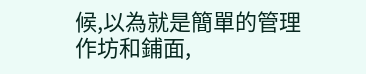候,以為就是簡單的管理作坊和鋪面,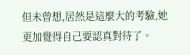但未曾想,居然是這麼大的考驗,她更加覺得自己要認真對待了。